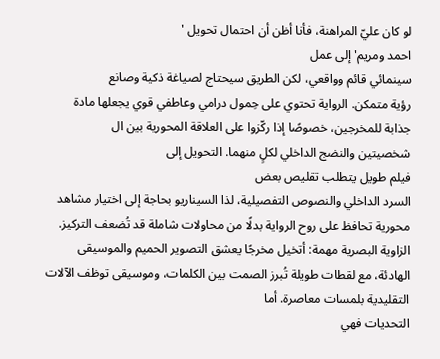لو كان عليّ المراهنة، فأنا أظن أن احتمال تحويل '
احمد ومريم' إلى عمل
سينمائي قائم وواقعي، لكن الطريق سيحتاج لصياغة ذكية وصانع
رؤية متمكن. الرواية تحتوي على حِمول درامي وعاطفي قوي يجعلها مادة جذابة للمخرجين، خصوصًا إذا ركّزوا على العلاقة المحورية بين ال
شخصيتين والنضج الداخلي لكلٍ منهما. التحويل إلى
فيلم طويل يتطلب تقليص بعض
السرد الداخلي والنصوص التفصيلية، لذا السيناريو بحاجة إلى اختيار مشاهد محورية تحافظ على روح الرواية بدلًا من محاولات شاملة قد تُضعف التركيز.
الزاوية البصرية مهمة: أتخيل مخرجًا يعشق التصوير الحميم والموسيقى الهادئة، مع لقطات طويلة تُبرز الصمت بين الكلمات، وموسيقى توظف الآلات التقليدية بلمسات معاصرة. أما
التحديات فهي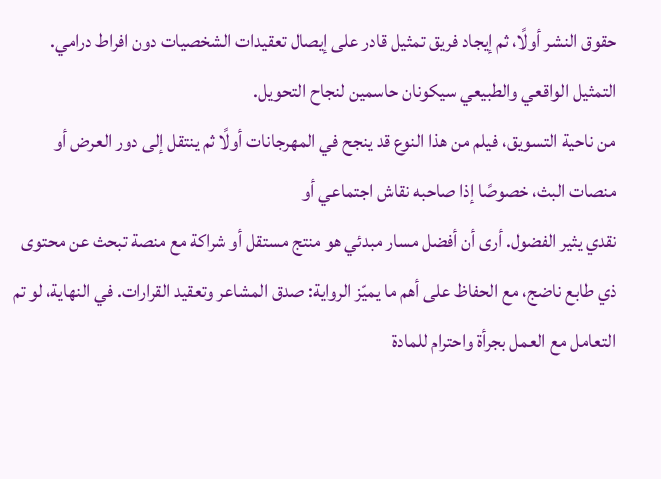حقوق النشر أولًا، ثم إيجاد فريق تمثيل قادر على إيصال تعقيدات الشخصيات دون افراط درامي. التمثيل الواقعي والطبيعي سيكونان حاسمين لنجاح التحويل.
من ناحية التسويق، فيلم من هذا النوع قد ينجح في المهرجانات أولًا ثم ينتقل إلى دور العرض أو منصات البث، خصوصًا إذا صاحبه نقاش اجتماعي أو
نقدي يثير الفضول. أرى أن أفضل مسار مبدئي هو منتج مستقل أو شراكة مع منصة تبحث عن محتوى ذي طابع ناضج، مع الحفاظ على أهم ما يميّز الرواية: صدق المشاعر وتعقيد القرارات. في النهاية، لو تم التعامل مع العمل بجرأة واحترام للمادة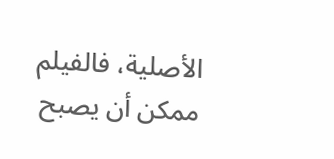الأصلية، فالفيلم ممكن أن يصبح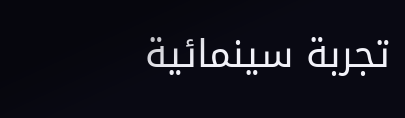تجربة سينمائية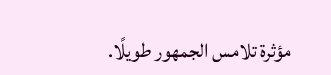مؤثرة تلامس الجمهور طويلًا.